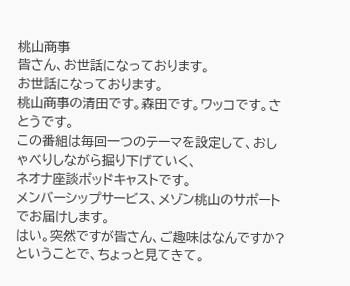桃山商事
皆さん、お世話になっております。
お世話になっております。
桃山商事の清田です。森田です。ワッコです。さとうです。
この番組は毎回一つのテーマを設定して、おしゃべりしながら掘り下げていく、
ネオナ座談ポッドキャストです。
メンバーシップサービス、メゾン桃山のサポートでお届けします。
はい。突然ですが皆さん、ご趣味はなんですか?
ということで、ちょっと見てきて。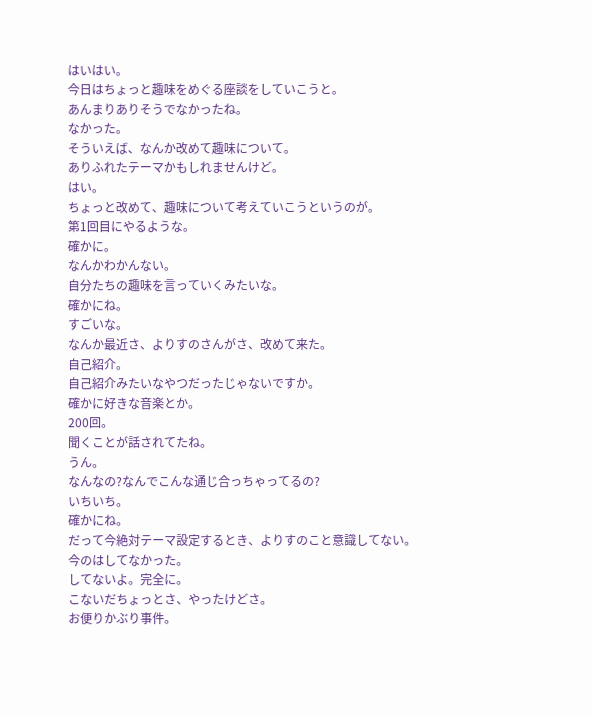はいはい。
今日はちょっと趣味をめぐる座談をしていこうと。
あんまりありそうでなかったね。
なかった。
そういえば、なんか改めて趣味について。
ありふれたテーマかもしれませんけど。
はい。
ちょっと改めて、趣味について考えていこうというのが。
第1回目にやるような。
確かに。
なんかわかんない。
自分たちの趣味を言っていくみたいな。
確かにね。
すごいな。
なんか最近さ、よりすのさんがさ、改めて来た。
自己紹介。
自己紹介みたいなやつだったじゃないですか。
確かに好きな音楽とか。
200回。
聞くことが話されてたね。
うん。
なんなの?なんでこんな通じ合っちゃってるの?
いちいち。
確かにね。
だって今絶対テーマ設定するとき、よりすのこと意識してない。
今のはしてなかった。
してないよ。完全に。
こないだちょっとさ、やったけどさ。
お便りかぶり事件。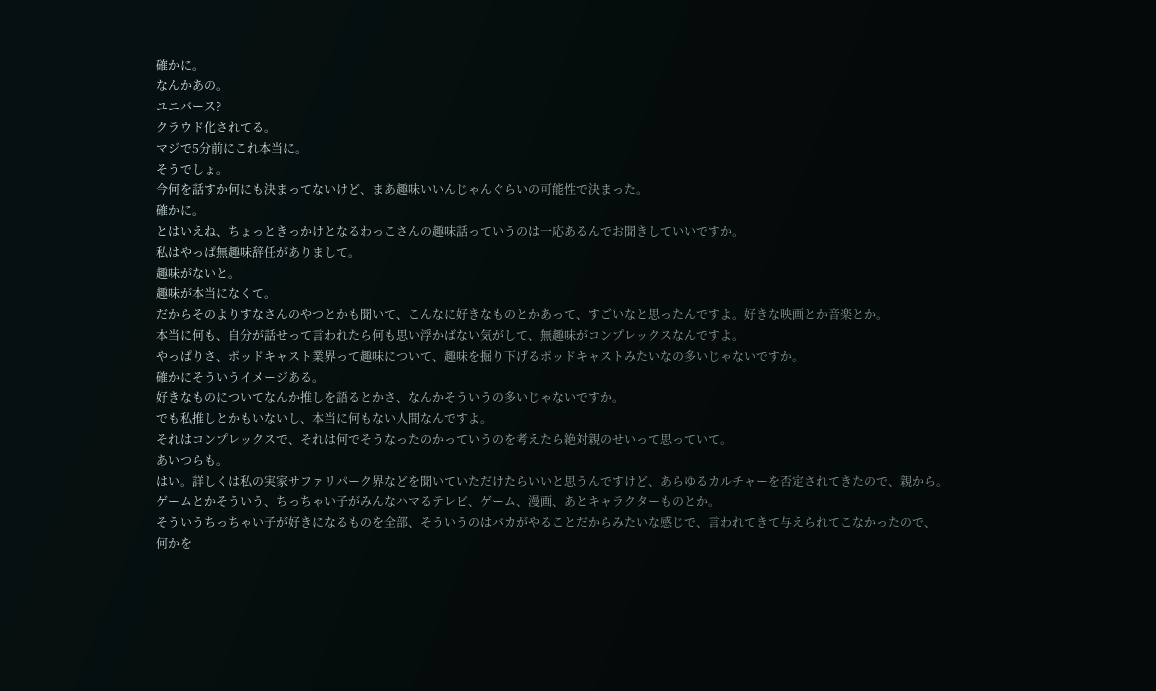確かに。
なんかあの。
ユニバース?
クラウド化されてる。
マジで5分前にこれ本当に。
そうでしょ。
今何を話すか何にも決まってないけど、まあ趣味いいんじゃんぐらいの可能性で決まった。
確かに。
とはいえね、ちょっときっかけとなるわっこさんの趣味話っていうのは一応あるんでお聞きしていいですか。
私はやっぱ無趣味辞任がありまして。
趣味がないと。
趣味が本当になくて。
だからそのよりすなさんのやつとかも聞いて、こんなに好きなものとかあって、すごいなと思ったんですよ。好きな映画とか音楽とか。
本当に何も、自分が話せって言われたら何も思い浮かばない気がして、無趣味がコンプレックスなんですよ。
やっぱりさ、ポッドキャスト業界って趣味について、趣味を掘り下げるポッドキャストみたいなの多いじゃないですか。
確かにそういうイメージある。
好きなものについてなんか推しを語るとかさ、なんかそういうの多いじゃないですか。
でも私推しとかもいないし、本当に何もない人間なんですよ。
それはコンプレックスで、それは何でそうなったのかっていうのを考えたら絶対親のせいって思っていて。
あいつらも。
はい。詳しくは私の実家サファリパーク界などを聞いていただけたらいいと思うんですけど、あらゆるカルチャーを否定されてきたので、親から。
ゲームとかそういう、ちっちゃい子がみんなハマるテレビ、ゲーム、漫画、あとキャラクターものとか。
そういうちっちゃい子が好きになるものを全部、そういうのはバカがやることだからみたいな感じで、言われてきて与えられてこなかったので、
何かを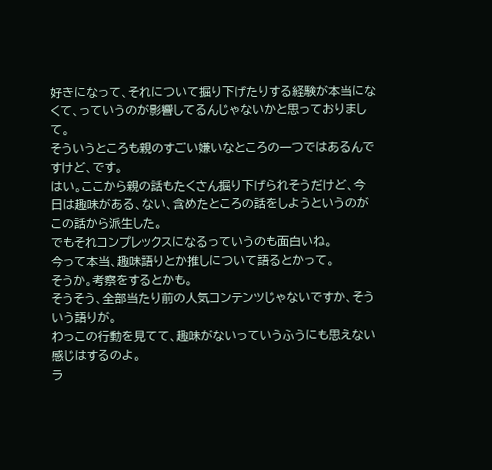好きになって、それについて掘り下げたりする経験が本当になくて、っていうのが影響してるんじゃないかと思っておりまして。
そういうところも親のすごい嫌いなところの一つではあるんですけど、です。
はい。ここから親の話もたくさん掘り下げられそうだけど、今日は趣味がある、ない、含めたところの話をしようというのがこの話から派生した。
でもそれコンプレックスになるっていうのも面白いね。
今って本当、趣味語りとか推しについて語るとかって。
そうか。考察をするとかも。
そうそう、全部当たり前の人気コンテンツじゃないですか、そういう語りが。
わっこの行動を見てて、趣味がないっていうふうにも思えない感じはするのよ。
ラ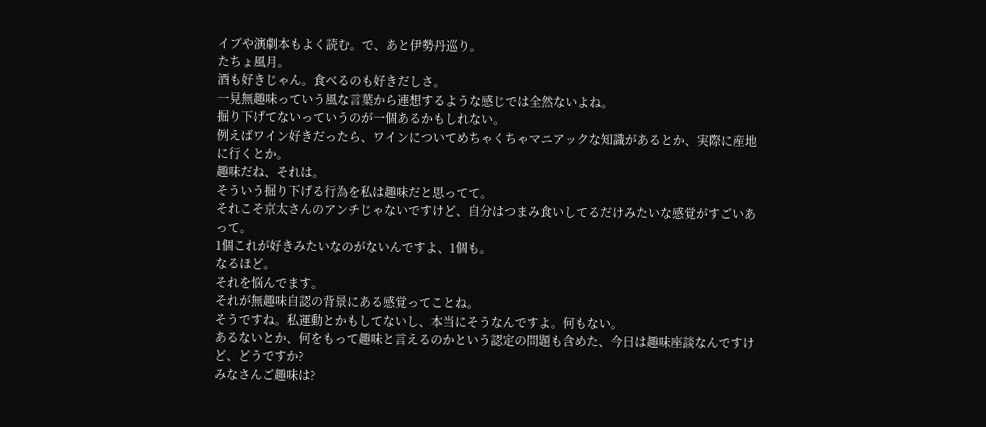イブや演劇本もよく読む。で、あと伊勢丹巡り。
たちょ風月。
酒も好きじゃん。食べるのも好きだしさ。
一見無趣味っていう風な言葉から連想するような感じでは全然ないよね。
掘り下げてないっていうのが一個あるかもしれない。
例えばワイン好きだったら、ワインについてめちゃくちゃマニアックな知識があるとか、実際に産地に行くとか。
趣味だね、それは。
そういう掘り下げる行為を私は趣味だと思ってて。
それこそ京太さんのアンチじゃないですけど、自分はつまみ食いしてるだけみたいな感覚がすごいあって。
1個これが好きみたいなのがないんですよ、1個も。
なるほど。
それを悩んでます。
それが無趣味自認の背景にある感覚ってことね。
そうですね。私運動とかもしてないし、本当にそうなんですよ。何もない。
あるないとか、何をもって趣味と言えるのかという認定の問題も含めた、今日は趣味座談なんですけど、どうですか?
みなさんご趣味は?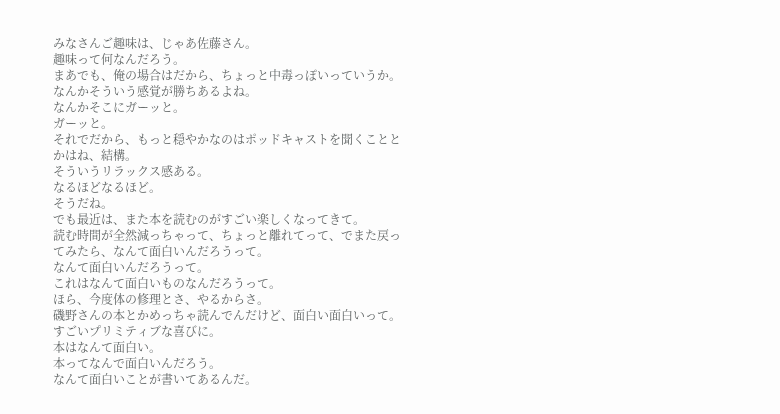みなさんご趣味は、じゃあ佐藤さん。
趣味って何なんだろう。
まあでも、俺の場合はだから、ちょっと中毒っぽいっていうか。
なんかそういう感覚が勝ちあるよね。
なんかそこにガーッと。
ガーッと。
それでだから、もっと穏やかなのはポッドキャストを聞くこととかはね、結構。
そういうリラックス感ある。
なるほどなるほど。
そうだね。
でも最近は、また本を読むのがすごい楽しくなってきて。
読む時間が全然減っちゃって、ちょっと離れてって、でまた戻ってみたら、なんて面白いんだろうって。
なんて面白いんだろうって。
これはなんて面白いものなんだろうって。
ほら、今度体の修理とさ、やるからさ。
磯野さんの本とかめっちゃ読んでんだけど、面白い面白いって。
すごいプリミティブな喜びに。
本はなんて面白い。
本ってなんで面白いんだろう。
なんて面白いことが書いてあるんだ。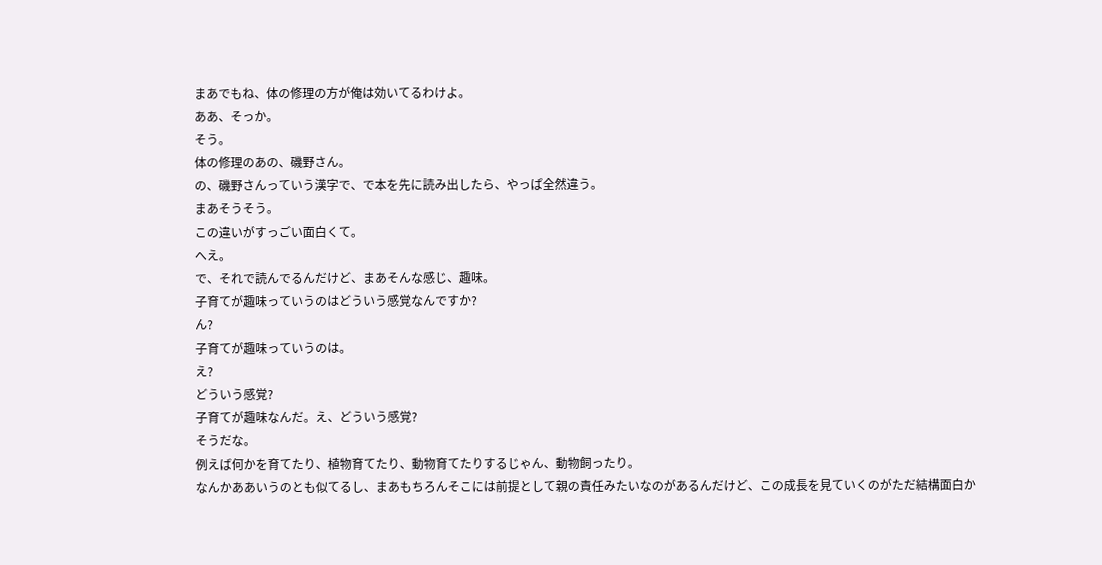まあでもね、体の修理の方が俺は効いてるわけよ。
ああ、そっか。
そう。
体の修理のあの、磯野さん。
の、磯野さんっていう漢字で、で本を先に読み出したら、やっぱ全然違う。
まあそうそう。
この違いがすっごい面白くて。
へえ。
で、それで読んでるんだけど、まあそんな感じ、趣味。
子育てが趣味っていうのはどういう感覚なんですか?
ん?
子育てが趣味っていうのは。
え?
どういう感覚?
子育てが趣味なんだ。え、どういう感覚?
そうだな。
例えば何かを育てたり、植物育てたり、動物育てたりするじゃん、動物飼ったり。
なんかああいうのとも似てるし、まあもちろんそこには前提として親の責任みたいなのがあるんだけど、この成長を見ていくのがただ結構面白か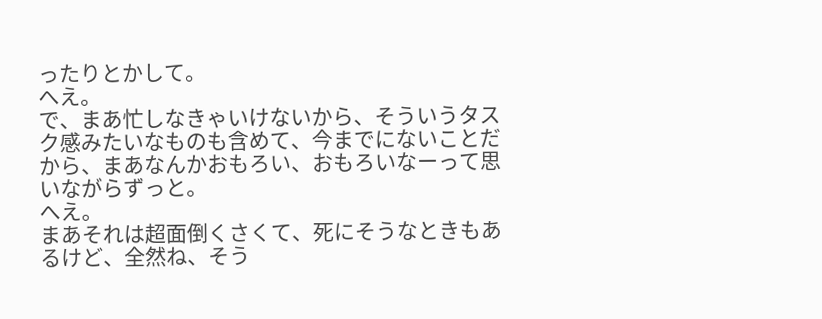ったりとかして。
へえ。
で、まあ忙しなきゃいけないから、そういうタスク感みたいなものも含めて、今までにないことだから、まあなんかおもろい、おもろいなーって思いながらずっと。
へえ。
まあそれは超面倒くさくて、死にそうなときもあるけど、全然ね、そう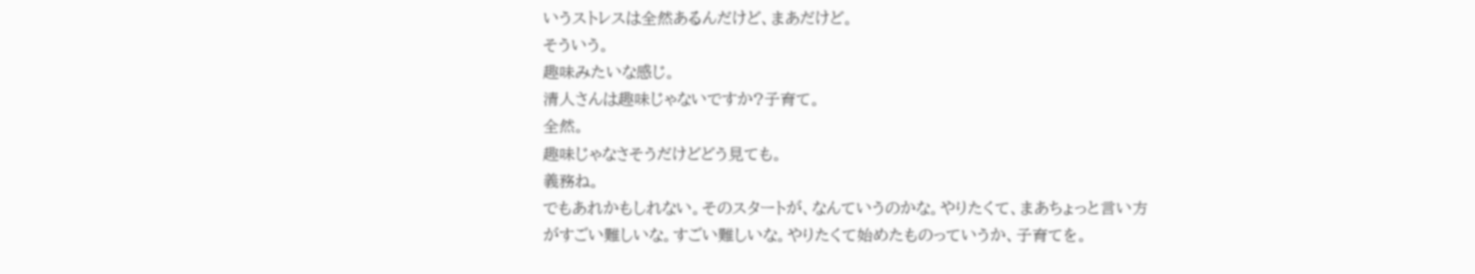いうストレスは全然あるんだけど、まあだけど。
そういう。
趣味みたいな感じ。
清人さんは趣味じゃないですか?子育て。
全然。
趣味じゃなさそうだけどどう見ても。
義務ね。
でもあれかもしれない。そのスタートが、なんていうのかな。やりたくて、まあちょっと言い方がすごい難しいな。すごい難しいな。やりたくて始めたものっていうか、子育てを。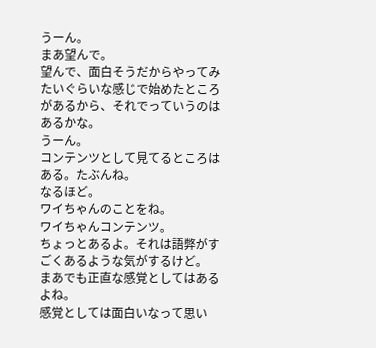うーん。
まあ望んで。
望んで、面白そうだからやってみたいぐらいな感じで始めたところがあるから、それでっていうのはあるかな。
うーん。
コンテンツとして見てるところはある。たぶんね。
なるほど。
ワイちゃんのことをね。
ワイちゃんコンテンツ。
ちょっとあるよ。それは語弊がすごくあるような気がするけど。
まあでも正直な感覚としてはあるよね。
感覚としては面白いなって思い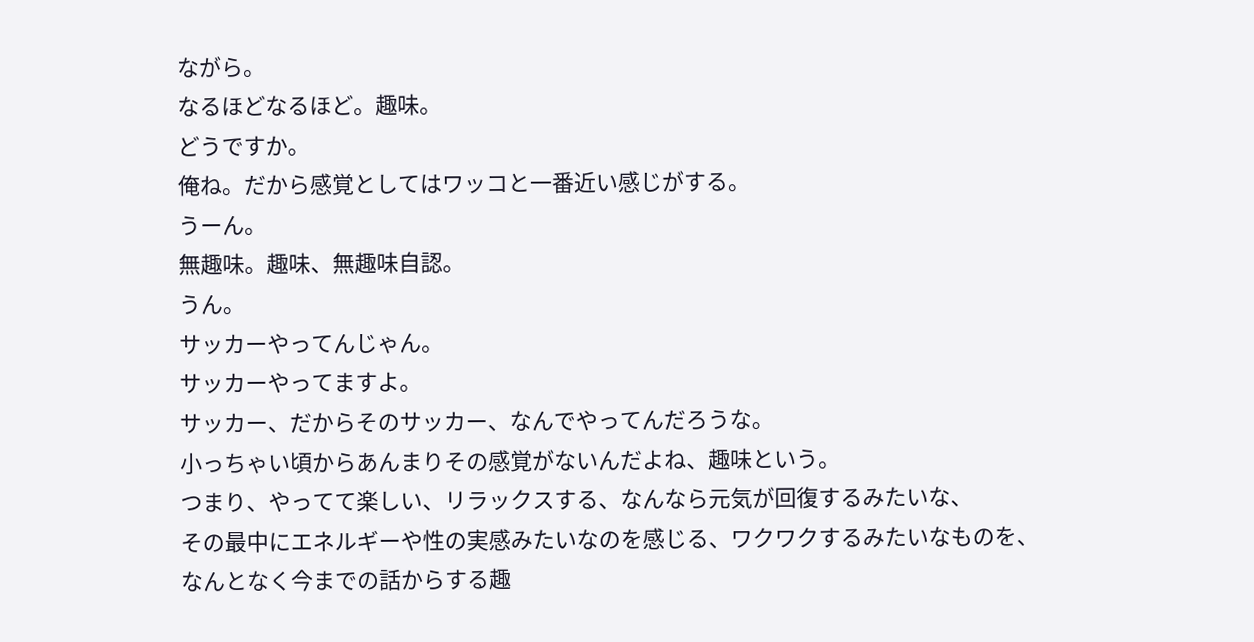ながら。
なるほどなるほど。趣味。
どうですか。
俺ね。だから感覚としてはワッコと一番近い感じがする。
うーん。
無趣味。趣味、無趣味自認。
うん。
サッカーやってんじゃん。
サッカーやってますよ。
サッカー、だからそのサッカー、なんでやってんだろうな。
小っちゃい頃からあんまりその感覚がないんだよね、趣味という。
つまり、やってて楽しい、リラックスする、なんなら元気が回復するみたいな、
その最中にエネルギーや性の実感みたいなのを感じる、ワクワクするみたいなものを、
なんとなく今までの話からする趣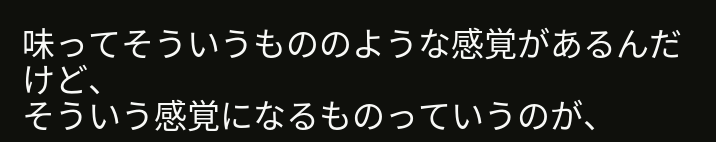味ってそういうもののような感覚があるんだけど、
そういう感覚になるものっていうのが、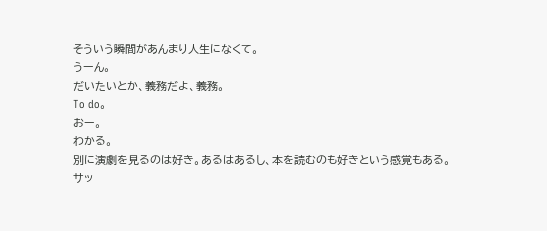そういう瞬間があんまり人生になくて。
うーん。
だいたいとか、義務だよ、義務。
To do。
おー。
わかる。
別に演劇を見るのは好き。あるはあるし、本を読むのも好きという感覚もある。
サッ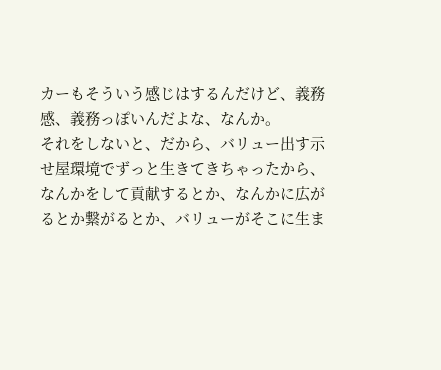カーもそういう感じはするんだけど、義務感、義務っぽいんだよな、なんか。
それをしないと、だから、バリュー出す示せ屋環境でずっと生きてきちゃったから、
なんかをして貢献するとか、なんかに広がるとか繋がるとか、バリューがそこに生ま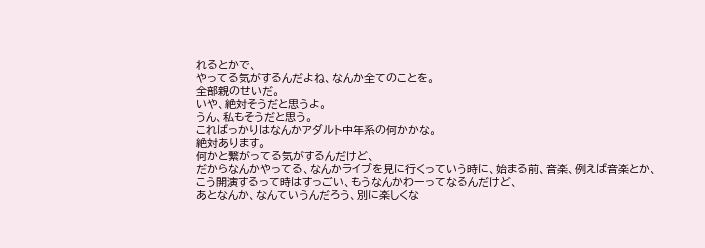れるとかで、
やってる気がするんだよね、なんか全てのことを。
全部親のせいだ。
いや、絶対そうだと思うよ。
うん、私もそうだと思う。
こればっかりはなんかアダルト中年系の何かかな。
絶対あります。
何かと繋がってる気がするんだけど、
だからなんかやってる、なんかライブを見に行くっていう時に、始まる前、音楽、例えば音楽とか、
こう開演するって時はすっごい、もうなんかわーってなるんだけど、
あとなんか、なんていうんだろう、別に楽しくな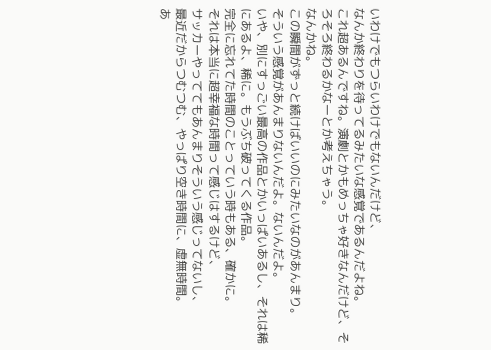いわけでもつらいわけでもないんだけど、
なんか終わりを待ってるみたいな感覚であるんだよね。
これ超あるんですね。演劇とかもめっちゃ好きなんだけど、そろそろ終わるかなーとか考えちゃう。
なんかね。
この瞬間がずっと続けばいいのにみたいなのがあんまり。
そういう感覚があんまりないんだよ。ないんだよ。
いや、別にすっごい最高の作品とかいっぱいあるし、それは稀にあるよ、稀に。もうぶち破ってくる作品。
完全に忘れてた時間のことっていう時もある、確かに。
それは本当に超幸福な時間って感じはするけど、
サッカーやっててもあんまりそういう感じってないし、
最近だからつむつむ、やっぱり空き時間に、虚無時間。
あ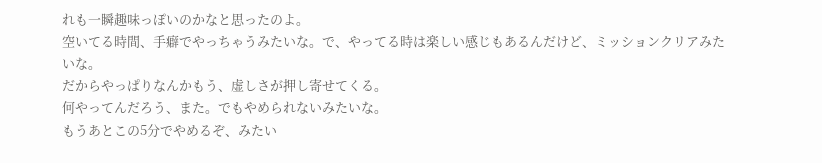れも一瞬趣味っぽいのかなと思ったのよ。
空いてる時間、手癖でやっちゃうみたいな。で、やってる時は楽しい感じもあるんだけど、ミッションクリアみたいな。
だからやっぱりなんかもう、虚しさが押し寄せてくる。
何やってんだろう、また。でもやめられないみたいな。
もうあとこの5分でやめるぞ、みたい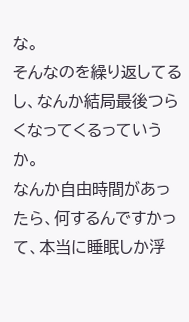な。
そんなのを繰り返してるし、なんか結局最後つらくなってくるっていうか。
なんか自由時間があったら、何するんですかって、本当に睡眠しか浮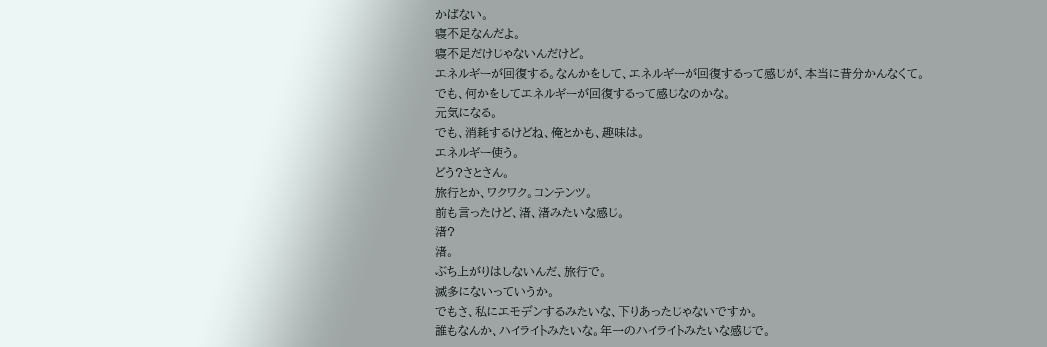かばない。
寝不足なんだよ。
寝不足だけじゃないんだけど。
エネルギーが回復する。なんかをして、エネルギーが回復するって感じが、本当に昔分かんなくて。
でも、何かをしてエネルギーが回復するって感じなのかな。
元気になる。
でも、消耗するけどね、俺とかも、趣味は。
エネルギー使う。
どう?さとさん。
旅行とか、ワクワク。コンテンツ。
前も言ったけど、渚、渚みたいな感じ。
渚?
渚。
ぶち上がりはしないんだ、旅行で。
滅多にないっていうか。
でもさ、私にエモデンするみたいな、下りあったじゃないですか。
誰もなんか、ハイライトみたいな。年一のハイライトみたいな感じで。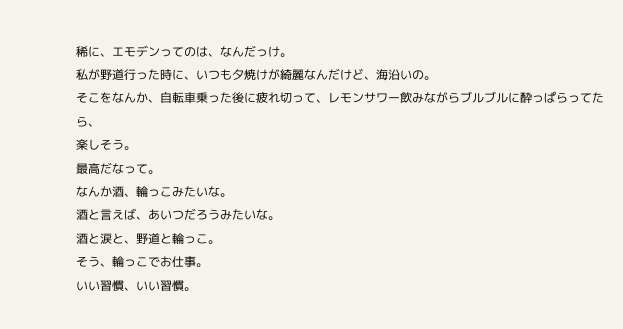稀に、エモデンってのは、なんだっけ。
私が野道行った時に、いつも夕焼けが綺麗なんだけど、海沿いの。
そこをなんか、自転車乗った後に疲れ切って、レモンサワー飲みながらブルブルに酔っぱらってたら、
楽しそう。
最高だなって。
なんか酒、輪っこみたいな。
酒と言えば、あいつだろうみたいな。
酒と涙と、野道と輪っこ。
そう、輪っこでお仕事。
いい習慣、いい習慣。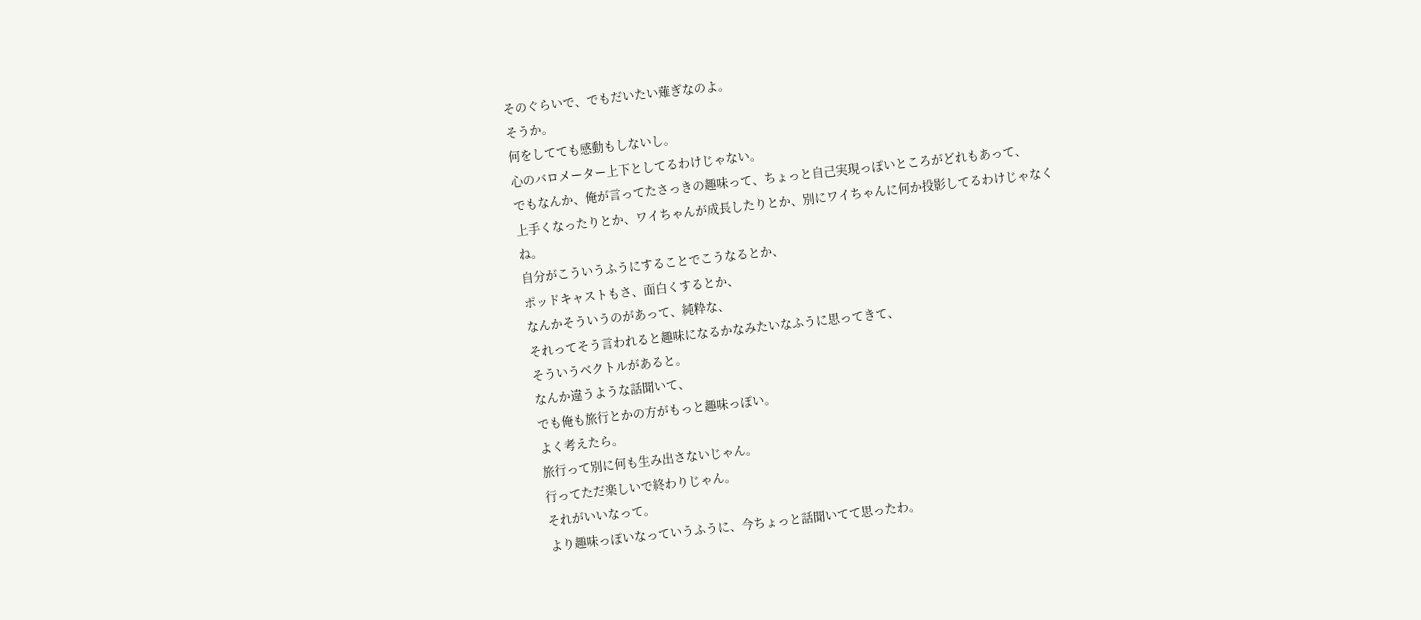そのぐらいで、でもだいたい薙ぎなのよ。
そうか。
何をしてても感動もしないし。
心のバロメーター上下としてるわけじゃない。
でもなんか、俺が言ってたさっきの趣味って、ちょっと自己実現っぽいところがどれもあって、
上手くなったりとか、ワイちゃんが成長したりとか、別にワイちゃんに何か投影してるわけじゃなくね。
自分がこういうふうにすることでこうなるとか、
ポッドキャストもさ、面白くするとか、
なんかそういうのがあって、純粋な、
それってそう言われると趣味になるかなみたいなふうに思ってきて、
そういうベクトルがあると。
なんか違うような話聞いて、
でも俺も旅行とかの方がもっと趣味っぽい。
よく考えたら。
旅行って別に何も生み出さないじゃん。
行ってただ楽しいで終わりじゃん。
それがいいなって。
より趣味っぽいなっていうふうに、今ちょっと話聞いてて思ったわ。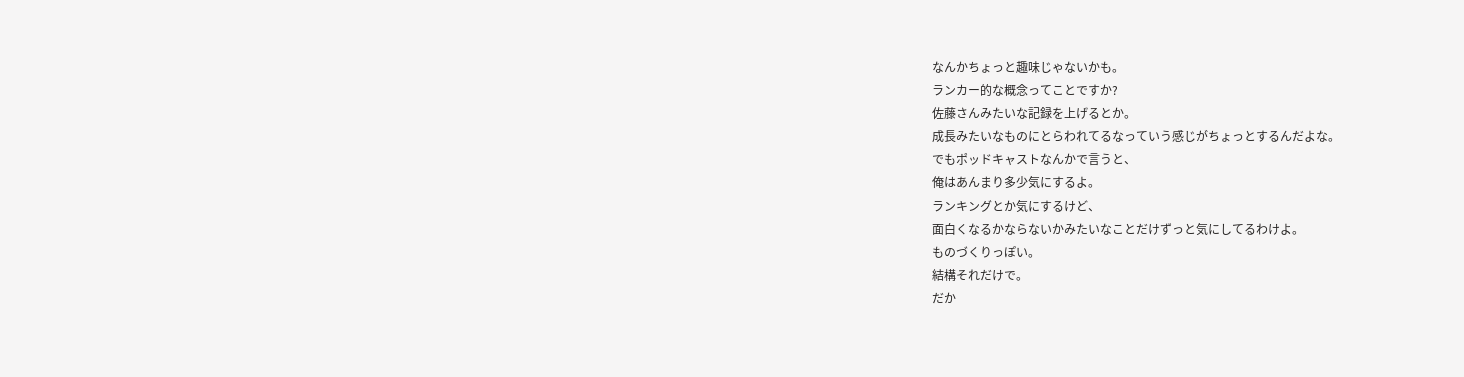なんかちょっと趣味じゃないかも。
ランカー的な概念ってことですか?
佐藤さんみたいな記録を上げるとか。
成長みたいなものにとらわれてるなっていう感じがちょっとするんだよな。
でもポッドキャストなんかで言うと、
俺はあんまり多少気にするよ。
ランキングとか気にするけど、
面白くなるかならないかみたいなことだけずっと気にしてるわけよ。
ものづくりっぽい。
結構それだけで。
だか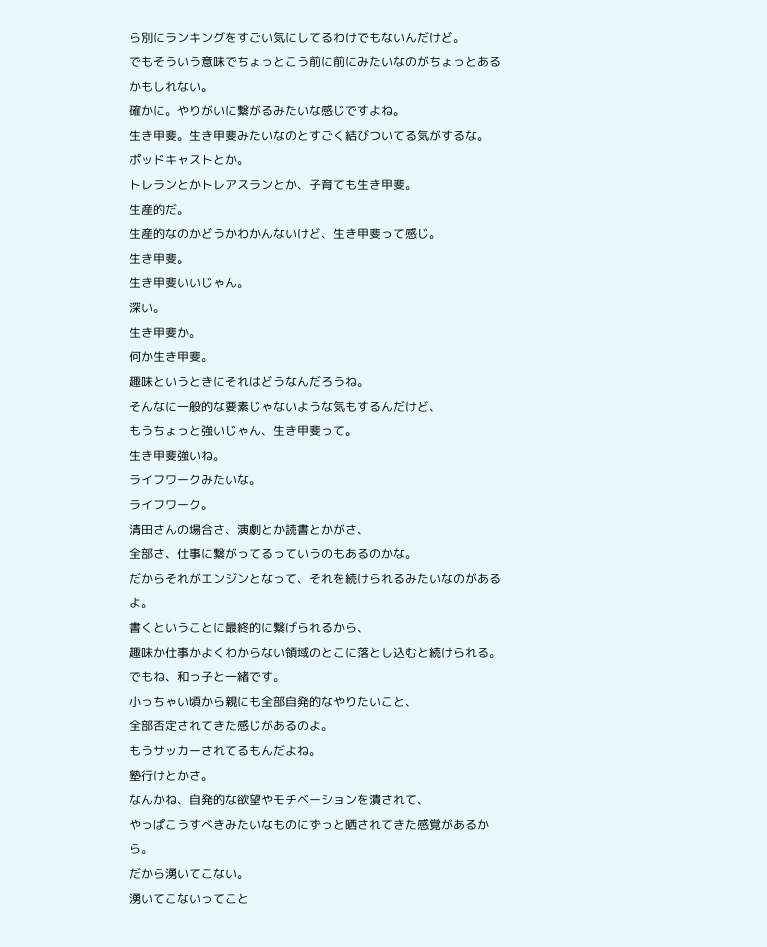ら別にランキングをすごい気にしてるわけでもないんだけど。
でもそういう意味でちょっとこう前に前にみたいなのがちょっとあるかもしれない。
確かに。やりがいに繋がるみたいな感じですよね。
生き甲斐。生き甲斐みたいなのとすごく結びついてる気がするな。
ポッドキャストとか。
トレランとかトレアスランとか、子育ても生き甲斐。
生産的だ。
生産的なのかどうかわかんないけど、生き甲斐って感じ。
生き甲斐。
生き甲斐いいじゃん。
深い。
生き甲斐か。
何か生き甲斐。
趣味というときにそれはどうなんだろうね。
そんなに一般的な要素じゃないような気もするんだけど、
もうちょっと強いじゃん、生き甲斐って。
生き甲斐強いね。
ライフワークみたいな。
ライフワーク。
清田さんの場合さ、演劇とか読書とかがさ、
全部さ、仕事に繋がってるっていうのもあるのかな。
だからそれがエンジンとなって、それを続けられるみたいなのがあるよ。
書くということに最終的に繋げられるから、
趣味か仕事かよくわからない領域のとこに落とし込むと続けられる。
でもね、和っ子と一緒です。
小っちゃい頃から親にも全部自発的なやりたいこと、
全部否定されてきた感じがあるのよ。
もうサッカーされてるもんだよね。
塾行けとかさ。
なんかね、自発的な欲望やモチベーションを潰されて、
やっぱこうすべきみたいなものにずっと晒されてきた感覚があるから。
だから湧いてこない。
湧いてこないってこと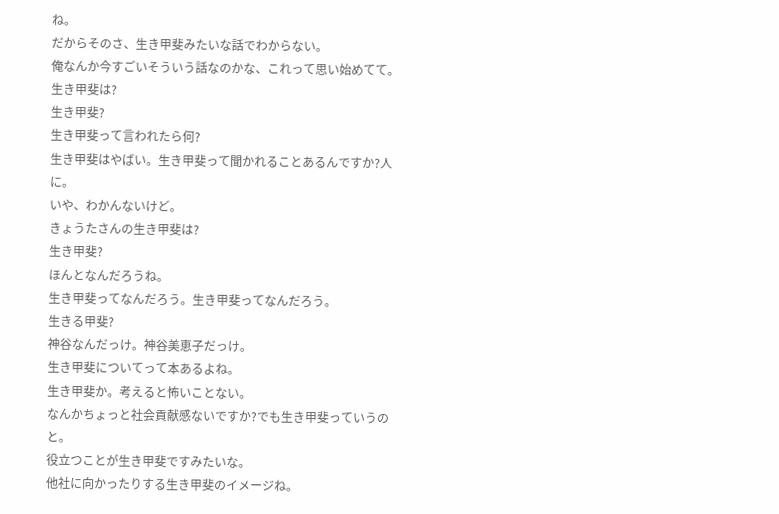ね。
だからそのさ、生き甲斐みたいな話でわからない。
俺なんか今すごいそういう話なのかな、これって思い始めてて。
生き甲斐は?
生き甲斐?
生き甲斐って言われたら何?
生き甲斐はやばい。生き甲斐って聞かれることあるんですか?人に。
いや、わかんないけど。
きょうたさんの生き甲斐は?
生き甲斐?
ほんとなんだろうね。
生き甲斐ってなんだろう。生き甲斐ってなんだろう。
生きる甲斐?
神谷なんだっけ。神谷美恵子だっけ。
生き甲斐についてって本あるよね。
生き甲斐か。考えると怖いことない。
なんかちょっと社会貢献感ないですか?でも生き甲斐っていうのと。
役立つことが生き甲斐ですみたいな。
他社に向かったりする生き甲斐のイメージね。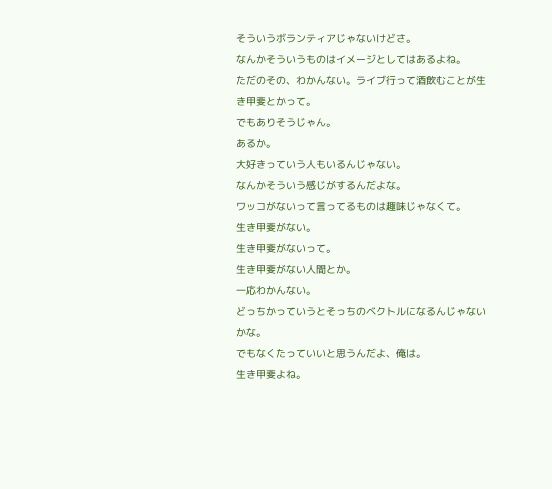そういうボランティアじゃないけどさ。
なんかそういうものはイメージとしてはあるよね。
ただのその、わかんない。ライブ行って酒飲むことが生き甲斐とかって。
でもありそうじゃん。
あるか。
大好きっていう人もいるんじゃない。
なんかそういう感じがするんだよな。
ワッコがないって言ってるものは趣味じゃなくて。
生き甲斐がない。
生き甲斐がないって。
生き甲斐がない人間とか。
一応わかんない。
どっちかっていうとそっちのベクトルになるんじゃないかな。
でもなくたっていいと思うんだよ、俺は。
生き甲斐よね。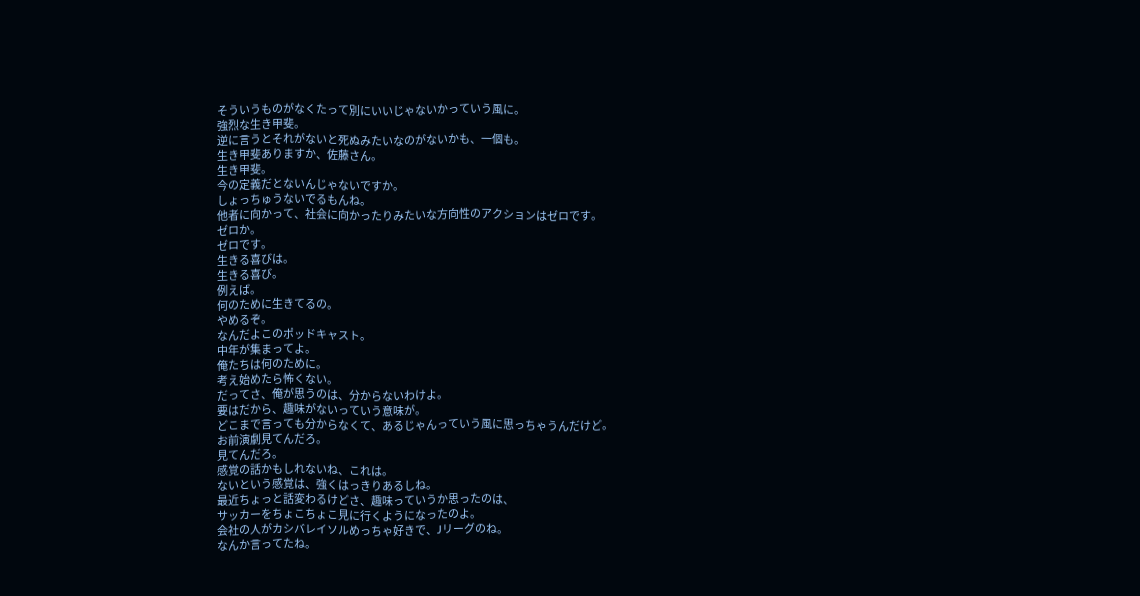そういうものがなくたって別にいいじゃないかっていう風に。
強烈な生き甲斐。
逆に言うとそれがないと死ぬみたいなのがないかも、一個も。
生き甲斐ありますか、佐藤さん。
生き甲斐。
今の定義だとないんじゃないですか。
しょっちゅうないでるもんね。
他者に向かって、社会に向かったりみたいな方向性のアクションはゼロです。
ゼロか。
ゼロです。
生きる喜びは。
生きる喜び。
例えば。
何のために生きてるの。
やめるぞ。
なんだよこのポッドキャスト。
中年が集まってよ。
俺たちは何のために。
考え始めたら怖くない。
だってさ、俺が思うのは、分からないわけよ。
要はだから、趣味がないっていう意味が。
どこまで言っても分からなくて、あるじゃんっていう風に思っちゃうんだけど。
お前演劇見てんだろ。
見てんだろ。
感覚の話かもしれないね、これは。
ないという感覚は、強くはっきりあるしね。
最近ちょっと話変わるけどさ、趣味っていうか思ったのは、
サッカーをちょこちょこ見に行くようになったのよ。
会社の人がカシバレイソルめっちゃ好きで、Jリーグのね。
なんか言ってたね。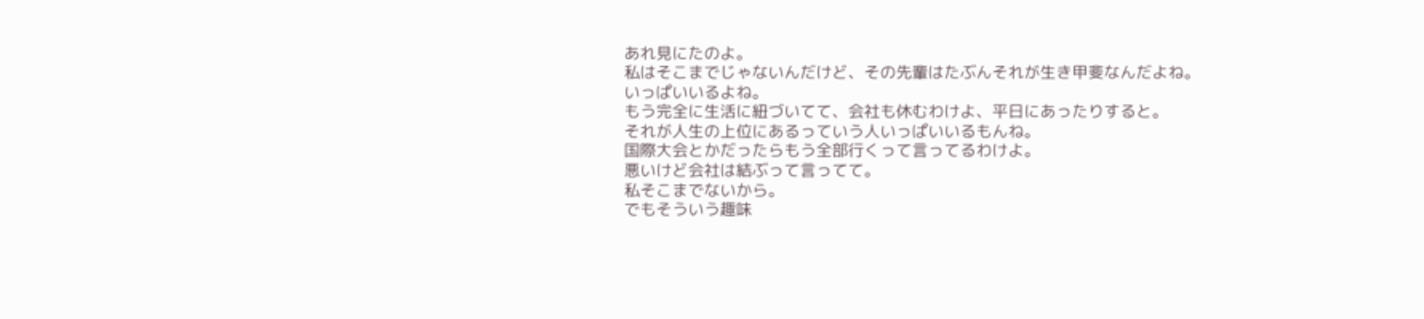あれ見にたのよ。
私はそこまでじゃないんだけど、その先輩はたぶんそれが生き甲斐なんだよね。
いっぱいいるよね。
もう完全に生活に紐づいてて、会社も休むわけよ、平日にあったりすると。
それが人生の上位にあるっていう人いっぱいいるもんね。
国際大会とかだったらもう全部行くって言ってるわけよ。
悪いけど会社は結ぶって言ってて。
私そこまでないから。
でもそういう趣味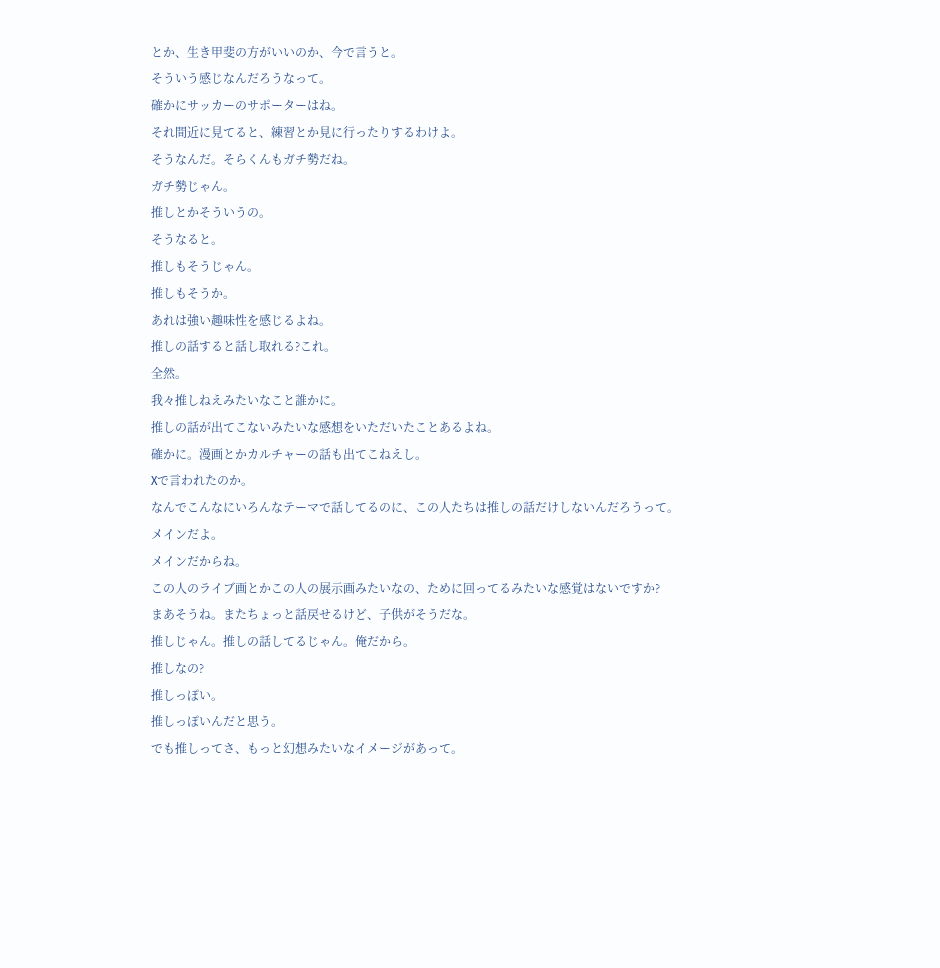とか、生き甲斐の方がいいのか、今で言うと。
そういう感じなんだろうなって。
確かにサッカーのサポーターはね。
それ間近に見てると、練習とか見に行ったりするわけよ。
そうなんだ。そらくんもガチ勢だね。
ガチ勢じゃん。
推しとかそういうの。
そうなると。
推しもそうじゃん。
推しもそうか。
あれは強い趣味性を感じるよね。
推しの話すると話し取れる?これ。
全然。
我々推しねえみたいなこと誰かに。
推しの話が出てこないみたいな感想をいただいたことあるよね。
確かに。漫画とかカルチャーの話も出てこねえし。
Xで言われたのか。
なんでこんなにいろんなテーマで話してるのに、この人たちは推しの話だけしないんだろうって。
メインだよ。
メインだからね。
この人のライブ画とかこの人の展示画みたいなの、ために回ってるみたいな感覚はないですか?
まあそうね。またちょっと話戻せるけど、子供がそうだな。
推しじゃん。推しの話してるじゃん。俺だから。
推しなの?
推しっぽい。
推しっぽいんだと思う。
でも推しってさ、もっと幻想みたいなイメージがあって。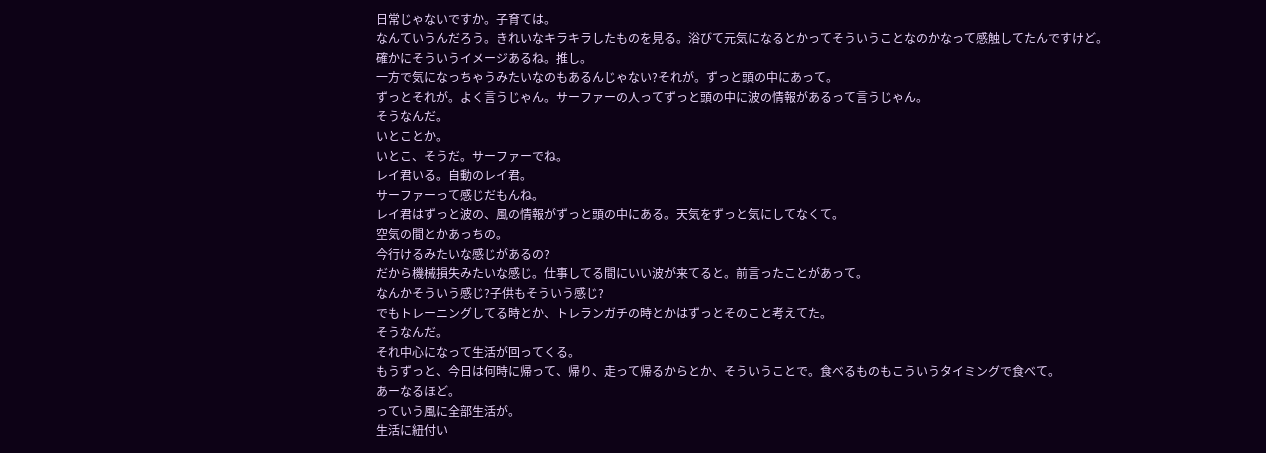日常じゃないですか。子育ては。
なんていうんだろう。きれいなキラキラしたものを見る。浴びて元気になるとかってそういうことなのかなって感触してたんですけど。
確かにそういうイメージあるね。推し。
一方で気になっちゃうみたいなのもあるんじゃない?それが。ずっと頭の中にあって。
ずっとそれが。よく言うじゃん。サーファーの人ってずっと頭の中に波の情報があるって言うじゃん。
そうなんだ。
いとことか。
いとこ、そうだ。サーファーでね。
レイ君いる。自動のレイ君。
サーファーって感じだもんね。
レイ君はずっと波の、風の情報がずっと頭の中にある。天気をずっと気にしてなくて。
空気の間とかあっちの。
今行けるみたいな感じがあるの?
だから機械損失みたいな感じ。仕事してる間にいい波が来てると。前言ったことがあって。
なんかそういう感じ?子供もそういう感じ?
でもトレーニングしてる時とか、トレランガチの時とかはずっとそのこと考えてた。
そうなんだ。
それ中心になって生活が回ってくる。
もうずっと、今日は何時に帰って、帰り、走って帰るからとか、そういうことで。食べるものもこういうタイミングで食べて。
あーなるほど。
っていう風に全部生活が。
生活に紐付い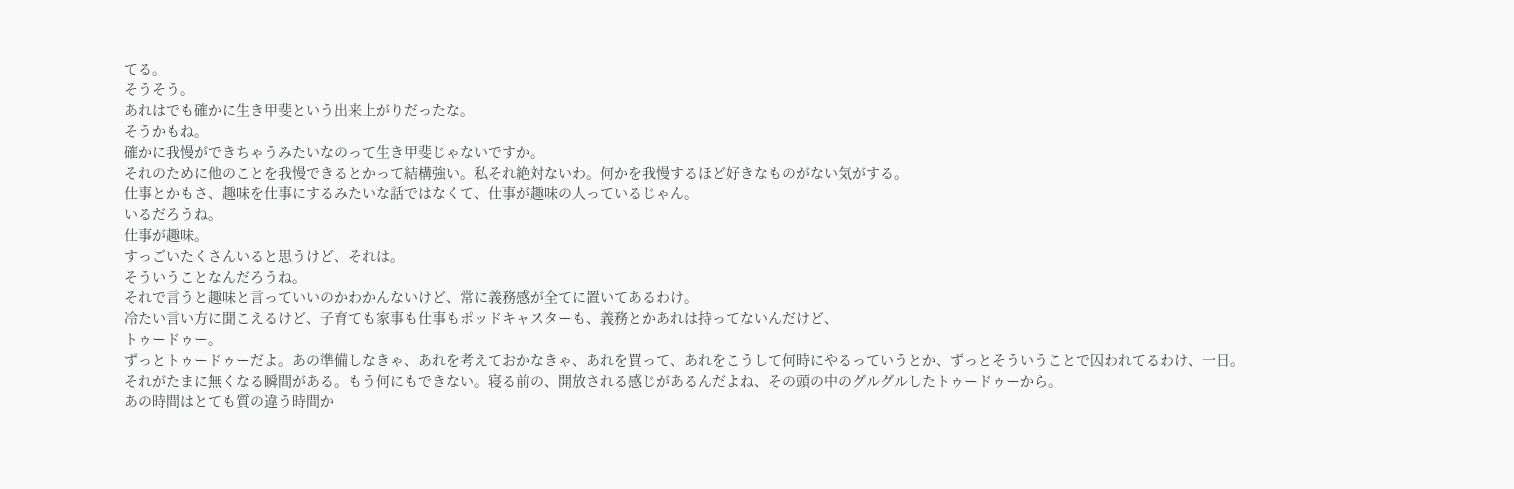てる。
そうそう。
あれはでも確かに生き甲斐という出来上がりだったな。
そうかもね。
確かに我慢ができちゃうみたいなのって生き甲斐じゃないですか。
それのために他のことを我慢できるとかって結構強い。私それ絶対ないわ。何かを我慢するほど好きなものがない気がする。
仕事とかもさ、趣味を仕事にするみたいな話ではなくて、仕事が趣味の人っているじゃん。
いるだろうね。
仕事が趣味。
すっごいたくさんいると思うけど、それは。
そういうことなんだろうね。
それで言うと趣味と言っていいのかわかんないけど、常に義務感が全てに置いてあるわけ。
冷たい言い方に聞こえるけど、子育ても家事も仕事もポッドキャスターも、義務とかあれは持ってないんだけど、
トゥードゥー。
ずっとトゥードゥーだよ。あの準備しなきゃ、あれを考えておかなきゃ、あれを買って、あれをこうして何時にやるっていうとか、ずっとそういうことで囚われてるわけ、一日。
それがたまに無くなる瞬間がある。もう何にもできない。寝る前の、開放される感じがあるんだよね、その頭の中のグルグルしたトゥードゥーから。
あの時間はとても質の違う時間か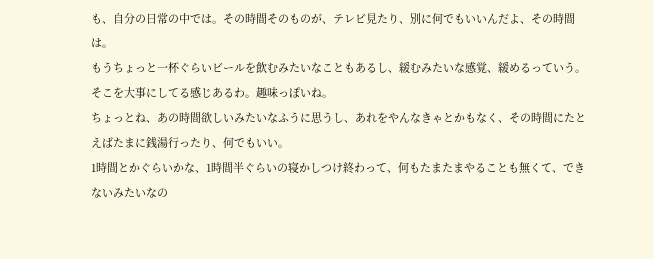も、自分の日常の中では。その時間そのものが、テレビ見たり、別に何でもいいんだよ、その時間は。
もうちょっと一杯ぐらいビールを飲むみたいなこともあるし、緩むみたいな感覚、緩めるっていう。
そこを大事にしてる感じあるわ。趣味っぽいね。
ちょっとね、あの時間欲しいみたいなふうに思うし、あれをやんなきゃとかもなく、その時間にたとえばたまに銭湯行ったり、何でもいい。
1時間とかぐらいかな、1時間半ぐらいの寝かしつけ終わって、何もたまたまやることも無くて、できないみたいなの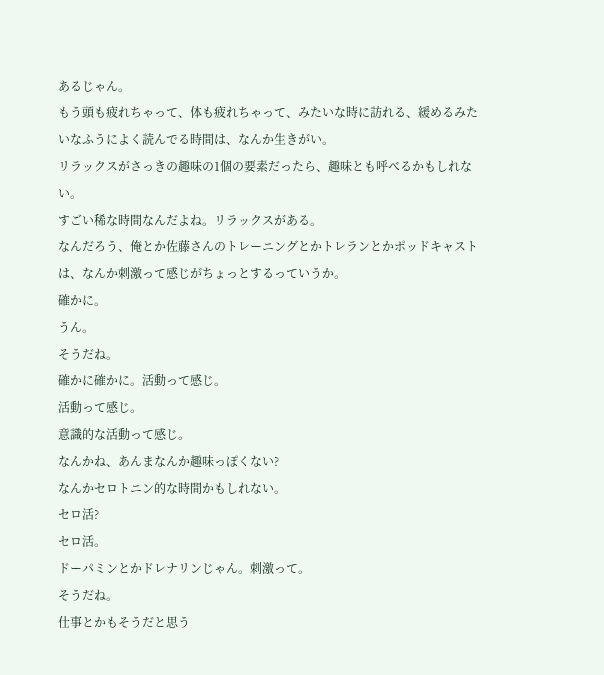あるじゃん。
もう頭も疲れちゃって、体も疲れちゃって、みたいな時に訪れる、緩めるみたいなふうによく読んでる時間は、なんか生きがい。
リラックスがさっきの趣味の1個の要素だったら、趣味とも呼べるかもしれない。
すごい稀な時間なんだよね。リラックスがある。
なんだろう、俺とか佐藤さんのトレーニングとかトレランとかポッドキャストは、なんか刺激って感じがちょっとするっていうか。
確かに。
うん。
そうだね。
確かに確かに。活動って感じ。
活動って感じ。
意識的な活動って感じ。
なんかね、あんまなんか趣味っぽくない?
なんかセロトニン的な時間かもしれない。
セロ活?
セロ活。
ドーパミンとかドレナリンじゃん。刺激って。
そうだね。
仕事とかもそうだと思う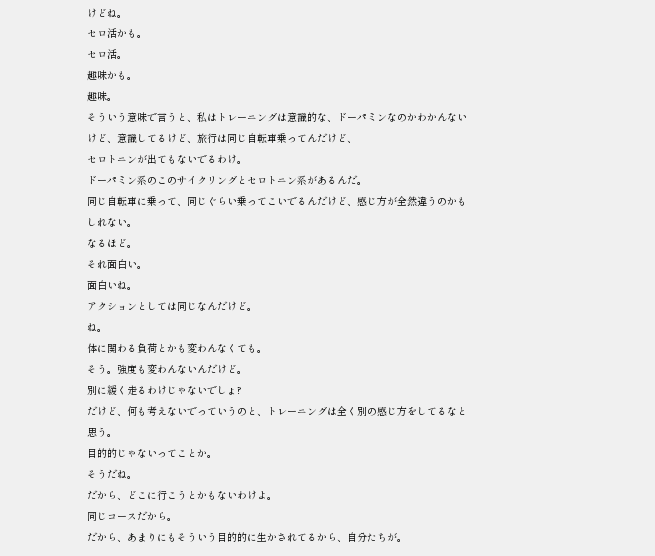けどね。
セロ活かも。
セロ活。
趣味かも。
趣味。
そういう意味で言うと、私はトレーニングは意識的な、ドーパミンなのかわかんないけど、意識してるけど、旅行は同じ自転車乗ってんだけど、
セロトニンが出てもないでるわけ。
ドーパミン系のこのサイクリングとセロトニン系があるんだ。
同じ自転車に乗って、同じぐらい乗ってこいでるんだけど、感じ方が全然違うのかもしれない。
なるほど。
それ面白い。
面白いね。
アクションとしては同じなんだけど。
ね。
体に関わる負荷とかも変わんなくても。
そう。強度も変わんないんだけど。
別に緩く走るわけじゃないでしょ?
だけど、何も考えないでっていうのと、トレーニングは全く別の感じ方をしてるなと思う。
目的的じゃないってことか。
そうだね。
だから、どこに行こうとかもないわけよ。
同じコースだから。
だから、あまりにもそういう目的的に生かされてるから、自分たちが。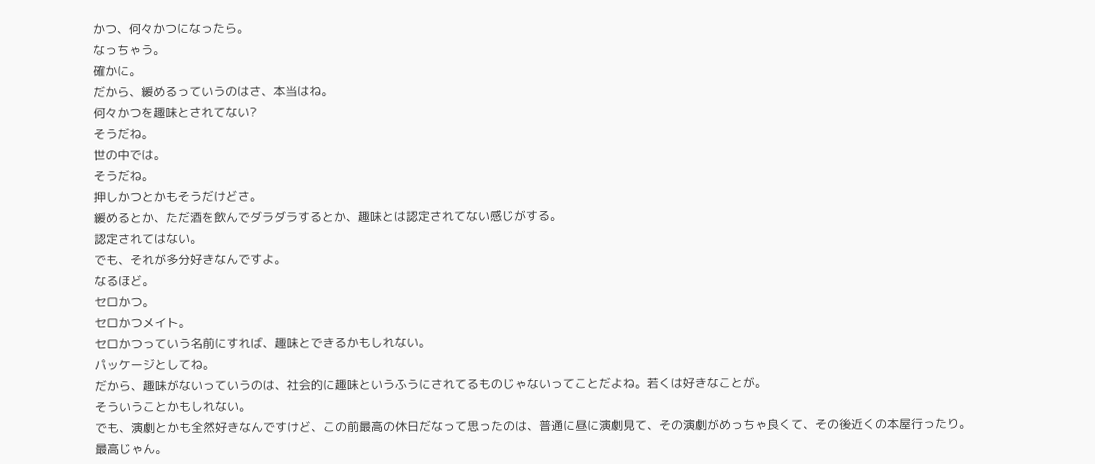かつ、何々かつになったら。
なっちゃう。
確かに。
だから、緩めるっていうのはさ、本当はね。
何々かつを趣味とされてない?
そうだね。
世の中では。
そうだね。
押しかつとかもそうだけどさ。
緩めるとか、ただ酒を飲んでダラダラするとか、趣味とは認定されてない感じがする。
認定されてはない。
でも、それが多分好きなんですよ。
なるほど。
セロかつ。
セロかつメイト。
セロかつっていう名前にすれば、趣味とできるかもしれない。
パッケージとしてね。
だから、趣味がないっていうのは、社会的に趣味というふうにされてるものじゃないってことだよね。若くは好きなことが。
そういうことかもしれない。
でも、演劇とかも全然好きなんですけど、この前最高の休日だなって思ったのは、普通に昼に演劇見て、その演劇がめっちゃ良くて、その後近くの本屋行ったり。
最高じゃん。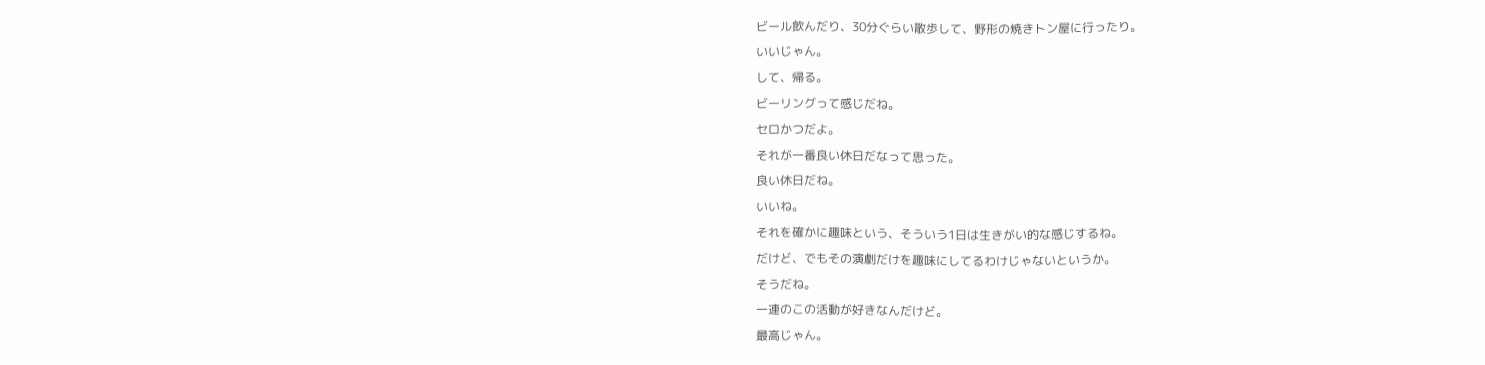ビール飲んだり、30分ぐらい散歩して、野形の焼きトン屋に行ったり。
いいじゃん。
して、帰る。
ビーリングって感じだね。
セロかつだよ。
それが一番良い休日だなって思った。
良い休日だね。
いいね。
それを確かに趣味という、そういう1日は生きがい的な感じするね。
だけど、でもその演劇だけを趣味にしてるわけじゃないというか。
そうだね。
一連のこの活動が好きなんだけど。
最高じゃん。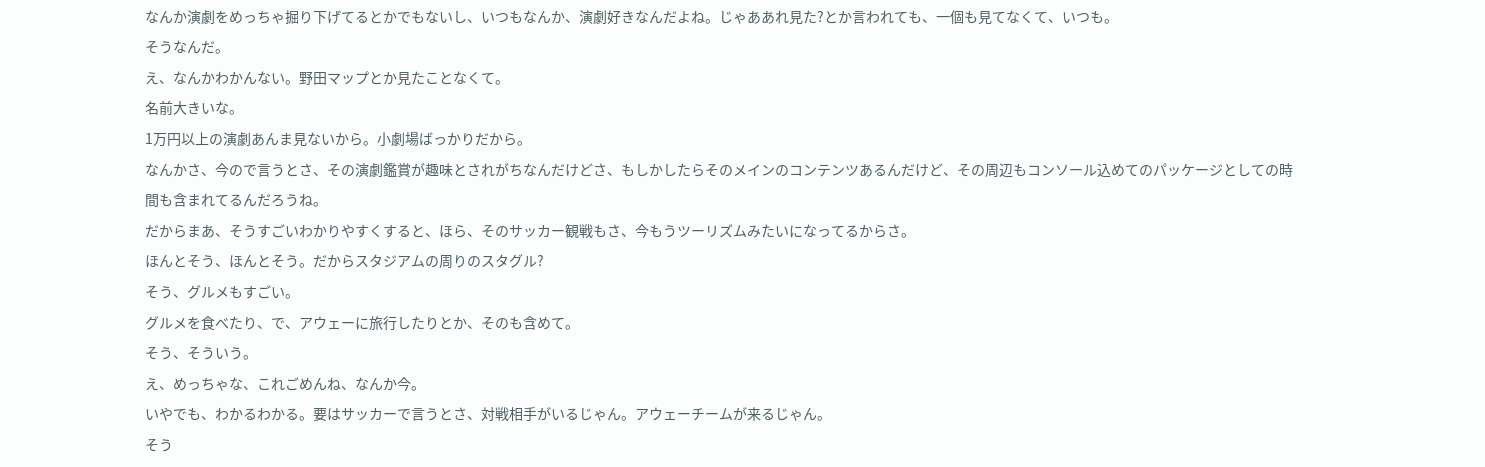なんか演劇をめっちゃ掘り下げてるとかでもないし、いつもなんか、演劇好きなんだよね。じゃああれ見た?とか言われても、一個も見てなくて、いつも。
そうなんだ。
え、なんかわかんない。野田マップとか見たことなくて。
名前大きいな。
1万円以上の演劇あんま見ないから。小劇場ばっかりだから。
なんかさ、今ので言うとさ、その演劇鑑賞が趣味とされがちなんだけどさ、もしかしたらそのメインのコンテンツあるんだけど、その周辺もコンソール込めてのパッケージとしての時間も含まれてるんだろうね。
だからまあ、そうすごいわかりやすくすると、ほら、そのサッカー観戦もさ、今もうツーリズムみたいになってるからさ。
ほんとそう、ほんとそう。だからスタジアムの周りのスタグル?
そう、グルメもすごい。
グルメを食べたり、で、アウェーに旅行したりとか、そのも含めて。
そう、そういう。
え、めっちゃな、これごめんね、なんか今。
いやでも、わかるわかる。要はサッカーで言うとさ、対戦相手がいるじゃん。アウェーチームが来るじゃん。
そう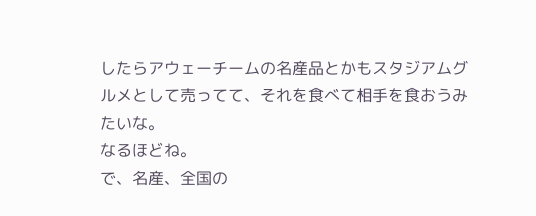したらアウェーチームの名産品とかもスタジアムグルメとして売ってて、それを食べて相手を食おうみたいな。
なるほどね。
で、名産、全国の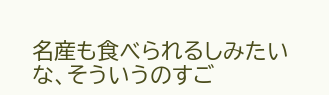名産も食べられるしみたいな、そういうのすご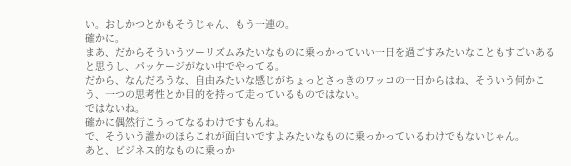い。おしかつとかもそうじゃん、もう一連の。
確かに。
まあ、だからそういうツーリズムみたいなものに乗っかっていい一日を過ごすみたいなこともすごいあると思うし、パッケージがない中でやってる。
だから、なんだろうな、自由みたいな感じがちょっとさっきのワッコの一日からはね、そういう何かこう、一つの思考性とか目的を持って走っているものではない。
ではないね。
確かに偶然行こうってなるわけですもんね。
で、そういう誰かのほらこれが面白いですよみたいなものに乗っかっているわけでもないじゃん。
あと、ビジネス的なものに乗っか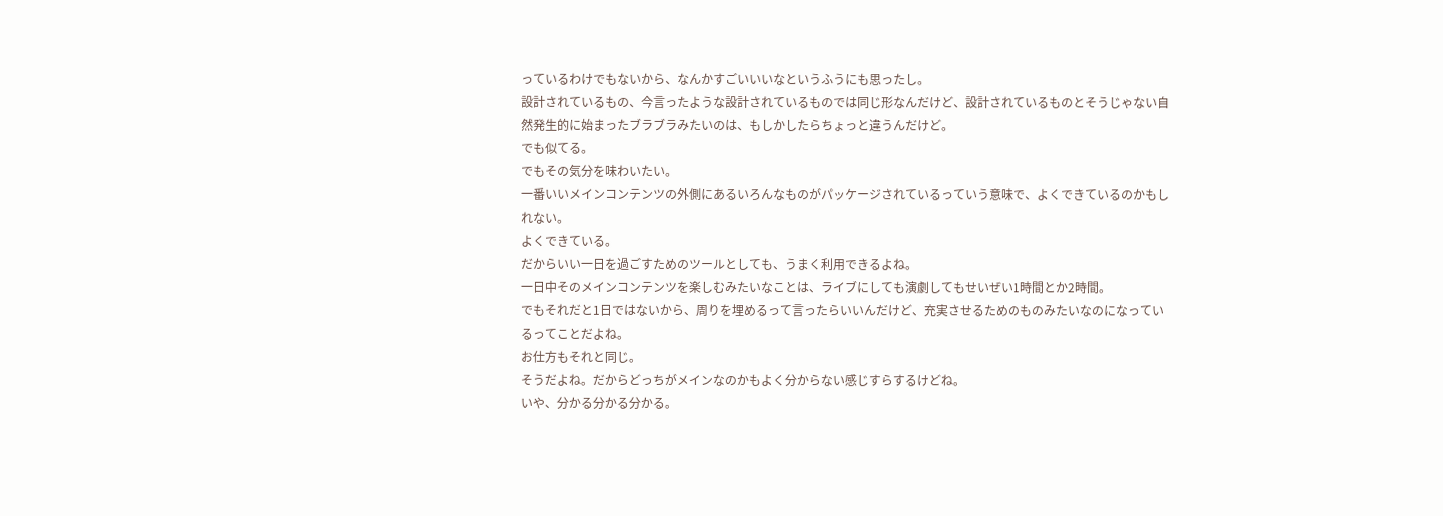っているわけでもないから、なんかすごいいいなというふうにも思ったし。
設計されているもの、今言ったような設計されているものでは同じ形なんだけど、設計されているものとそうじゃない自然発生的に始まったブラブラみたいのは、もしかしたらちょっと違うんだけど。
でも似てる。
でもその気分を味わいたい。
一番いいメインコンテンツの外側にあるいろんなものがパッケージされているっていう意味で、よくできているのかもしれない。
よくできている。
だからいい一日を過ごすためのツールとしても、うまく利用できるよね。
一日中そのメインコンテンツを楽しむみたいなことは、ライブにしても演劇してもせいぜい1時間とか2時間。
でもそれだと1日ではないから、周りを埋めるって言ったらいいんだけど、充実させるためのものみたいなのになっているってことだよね。
お仕方もそれと同じ。
そうだよね。だからどっちがメインなのかもよく分からない感じすらするけどね。
いや、分かる分かる分かる。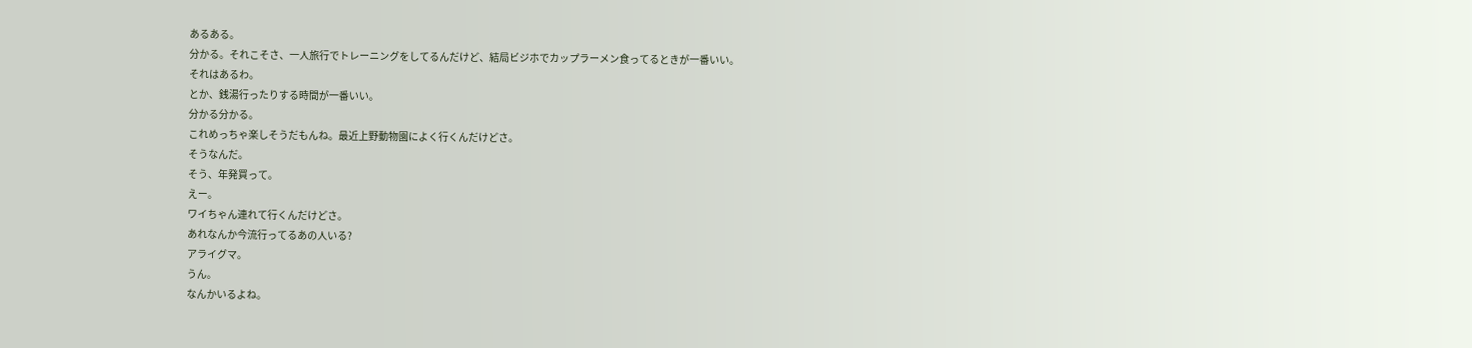あるある。
分かる。それこそさ、一人旅行でトレーニングをしてるんだけど、結局ビジホでカップラーメン食ってるときが一番いい。
それはあるわ。
とか、銭湯行ったりする時間が一番いい。
分かる分かる。
これめっちゃ楽しそうだもんね。最近上野動物園によく行くんだけどさ。
そうなんだ。
そう、年発買って。
えー。
ワイちゃん連れて行くんだけどさ。
あれなんか今流行ってるあの人いる?
アライグマ。
うん。
なんかいるよね。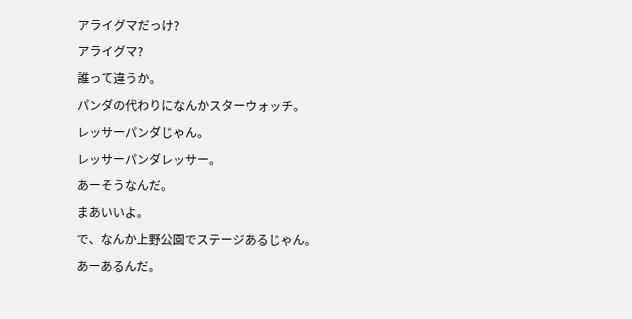アライグマだっけ?
アライグマ?
誰って違うか。
パンダの代わりになんかスターウォッチ。
レッサーパンダじゃん。
レッサーパンダレッサー。
あーそうなんだ。
まあいいよ。
で、なんか上野公園でステージあるじゃん。
あーあるんだ。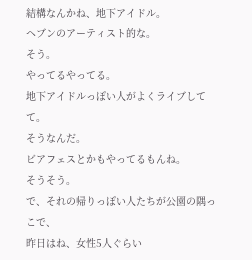結構なんかね、地下アイドル。
ヘブンのアーティスト的な。
そう。
やってるやってる。
地下アイドルっぽい人がよくライブしてて。
そうなんだ。
ビアフェスとかもやってるもんね。
そうそう。
で、それの帰りっぽい人たちが公園の隅っこで、
昨日はね、女性5人ぐらい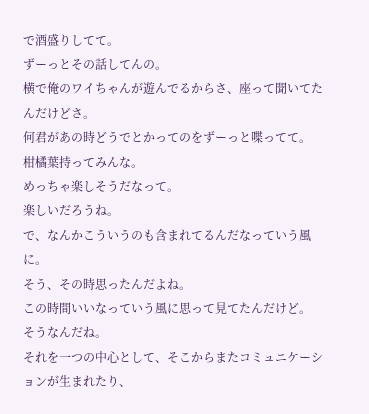で酒盛りしてて。
ずーっとその話してんの。
横で俺のワイちゃんが遊んでるからさ、座って聞いてたんだけどさ。
何君があの時どうでとかってのをずーっと喋ってて。
柑橘葉持ってみんな。
めっちゃ楽しそうだなって。
楽しいだろうね。
で、なんかこういうのも含まれてるんだなっていう風に。
そう、その時思ったんだよね。
この時間いいなっていう風に思って見てたんだけど。
そうなんだね。
それを一つの中心として、そこからまたコミュニケーションが生まれたり、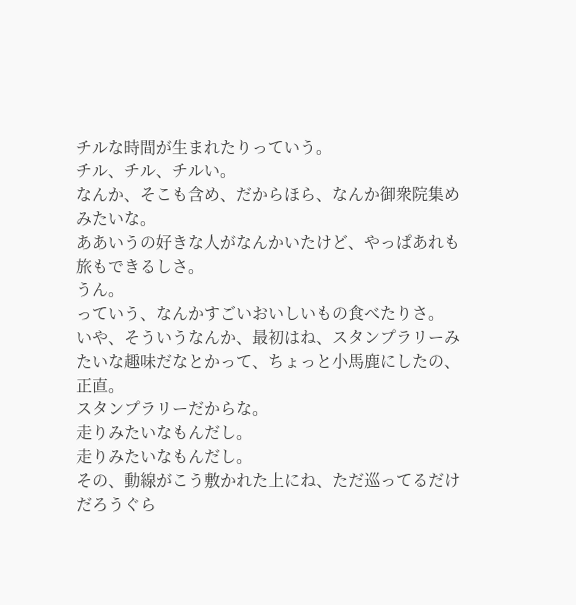チルな時間が生まれたりっていう。
チル、チル、チルい。
なんか、そこも含め、だからほら、なんか御衆院集めみたいな。
ああいうの好きな人がなんかいたけど、やっぱあれも旅もできるしさ。
うん。
っていう、なんかすごいおいしいもの食べたりさ。
いや、そういうなんか、最初はね、スタンプラリーみたいな趣味だなとかって、ちょっと小馬鹿にしたの、正直。
スタンプラリーだからな。
走りみたいなもんだし。
走りみたいなもんだし。
その、動線がこう敷かれた上にね、ただ巡ってるだけだろうぐら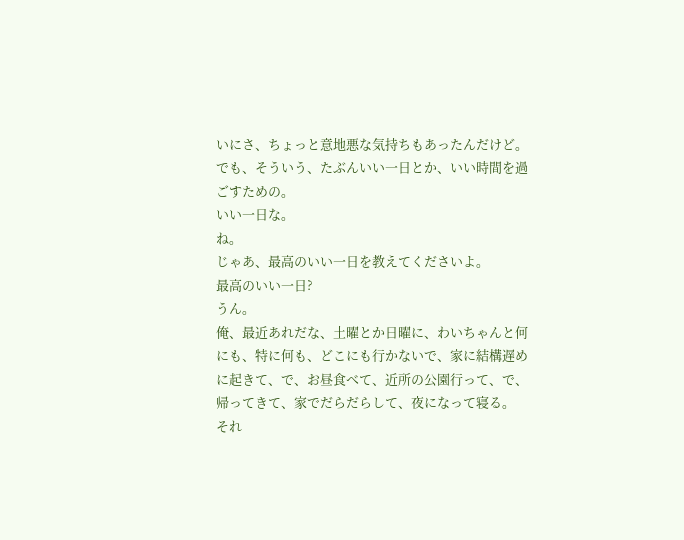いにさ、ちょっと意地悪な気持ちもあったんだけど。
でも、そういう、たぶんいい一日とか、いい時間を過ごすための。
いい一日な。
ね。
じゃあ、最高のいい一日を教えてくださいよ。
最高のいい一日?
うん。
俺、最近あれだな、土曜とか日曜に、わいちゃんと何にも、特に何も、どこにも行かないで、家に結構遅めに起きて、で、お昼食べて、近所の公園行って、で、帰ってきて、家でだらだらして、夜になって寝る。
それ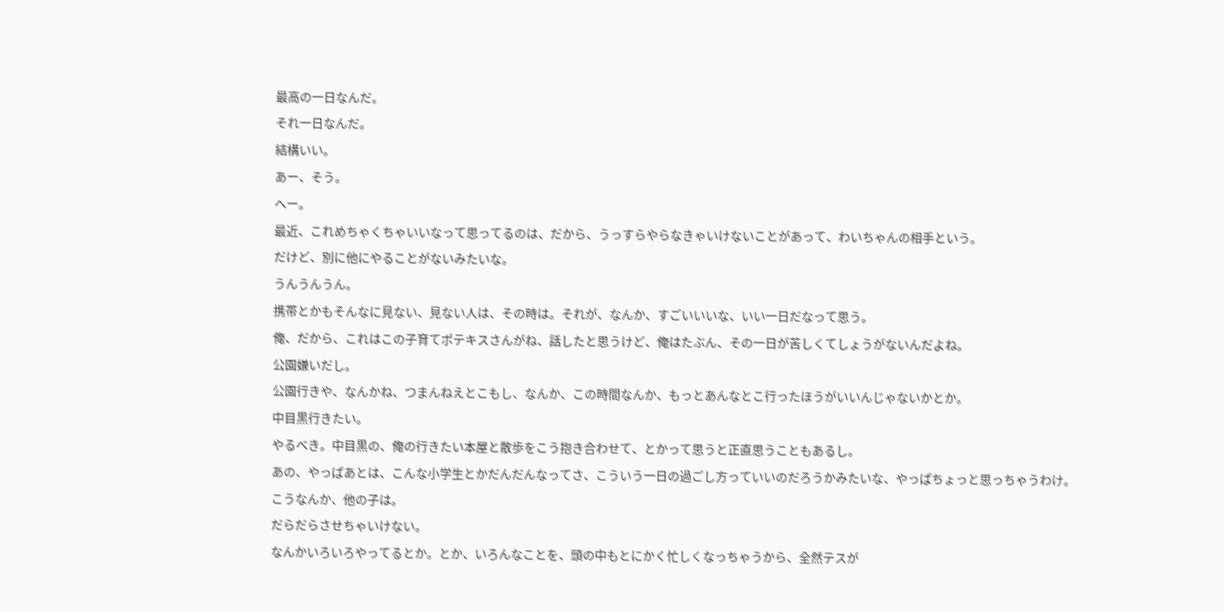最高の一日なんだ。
それ一日なんだ。
結構いい。
あー、そう。
へー。
最近、これめちゃくちゃいいなって思ってるのは、だから、うっすらやらなきゃいけないことがあって、わいちゃんの相手という。
だけど、別に他にやることがないみたいな。
うんうんうん。
携帯とかもそんなに見ない、見ない人は、その時は。それが、なんか、すごいいいな、いい一日だなって思う。
俺、だから、これはこの子育てポテキスさんがね、話したと思うけど、俺はたぶん、その一日が苦しくてしょうがないんだよね。
公園嫌いだし。
公園行きや、なんかね、つまんねえとこもし、なんか、この時間なんか、もっとあんなとこ行ったほうがいいんじゃないかとか。
中目黒行きたい。
やるべき。中目黒の、俺の行きたい本屋と散歩をこう抱き合わせて、とかって思うと正直思うこともあるし。
あの、やっぱあとは、こんな小学生とかだんだんなってさ、こういう一日の過ごし方っていいのだろうかみたいな、やっぱちょっと思っちゃうわけ。
こうなんか、他の子は。
だらだらさせちゃいけない。
なんかいろいろやってるとか。とか、いろんなことを、頭の中もとにかく忙しくなっちゃうから、全然テスが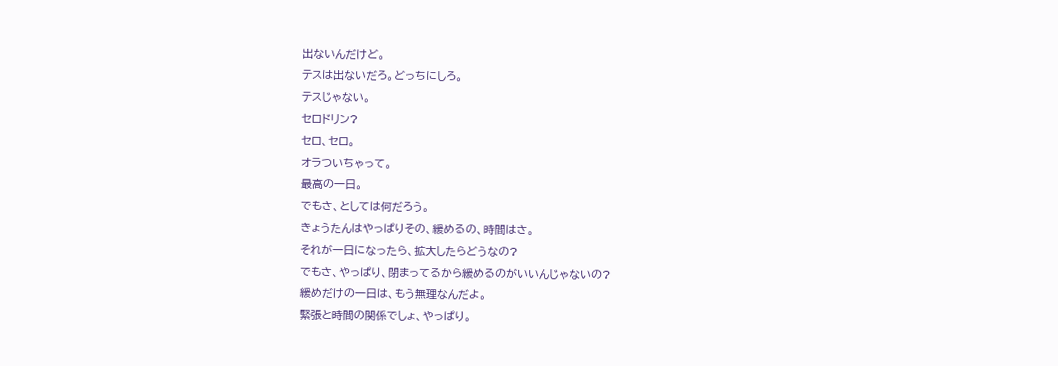出ないんだけど。
テスは出ないだろ。どっちにしろ。
テスじゃない。
セロドリン?
セロ、セロ。
オラついちゃって。
最高の一日。
でもさ、としては何だろう。
きょうたんはやっぱりその、緩めるの、時間はさ。
それが一日になったら、拡大したらどうなの?
でもさ、やっぱり、閉まってるから緩めるのがいいんじゃないの?
緩めだけの一日は、もう無理なんだよ。
緊張と時間の関係でしょ、やっぱり。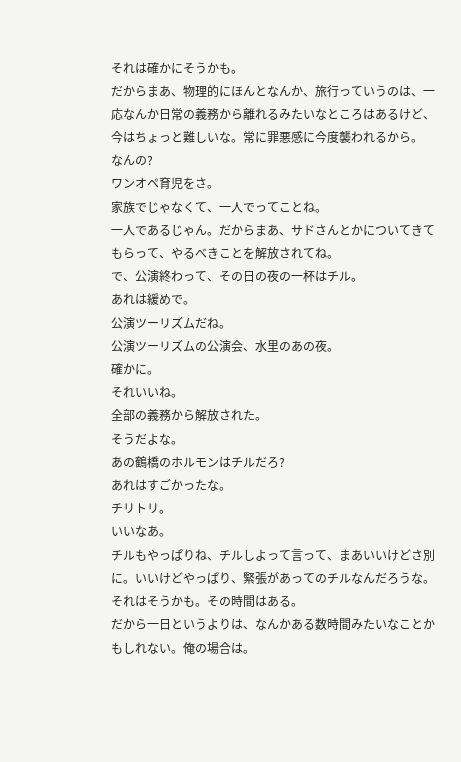それは確かにそうかも。
だからまあ、物理的にほんとなんか、旅行っていうのは、一応なんか日常の義務から離れるみたいなところはあるけど、今はちょっと難しいな。常に罪悪感に今度襲われるから。
なんの?
ワンオペ育児をさ。
家族でじゃなくて、一人でってことね。
一人であるじゃん。だからまあ、サドさんとかについてきてもらって、やるべきことを解放されてね。
で、公演終わって、その日の夜の一杯はチル。
あれは緩めで。
公演ツーリズムだね。
公演ツーリズムの公演会、水里のあの夜。
確かに。
それいいね。
全部の義務から解放された。
そうだよな。
あの鶴橋のホルモンはチルだろ?
あれはすごかったな。
チリトリ。
いいなあ。
チルもやっぱりね、チルしよって言って、まあいいけどさ別に。いいけどやっぱり、緊張があってのチルなんだろうな。
それはそうかも。その時間はある。
だから一日というよりは、なんかある数時間みたいなことかもしれない。俺の場合は。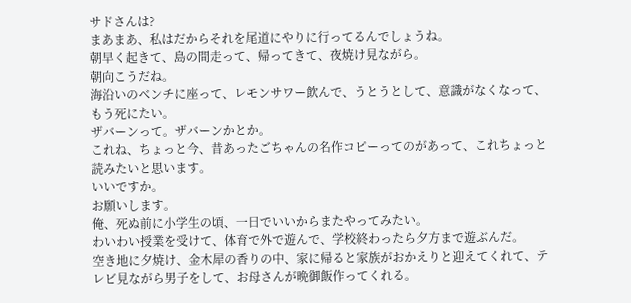サドさんは?
まあまあ、私はだからそれを尾道にやりに行ってるんでしょうね。
朝早く起きて、島の間走って、帰ってきて、夜焼け見ながら。
朝向こうだね。
海沿いのベンチに座って、レモンサワー飲んで、うとうとして、意識がなくなって、もう死にたい。
ザバーンって。ザバーンかとか。
これね、ちょっと今、昔あったごちゃんの名作コピーってのがあって、これちょっと読みたいと思います。
いいですか。
お願いします。
俺、死ぬ前に小学生の頃、一日でいいからまたやってみたい。
わいわい授業を受けて、体育で外で遊んで、学校終わったら夕方まで遊ぶんだ。
空き地に夕焼け、金木犀の香りの中、家に帰ると家族がおかえりと迎えてくれて、テレビ見ながら男子をして、お母さんが晩御飯作ってくれる。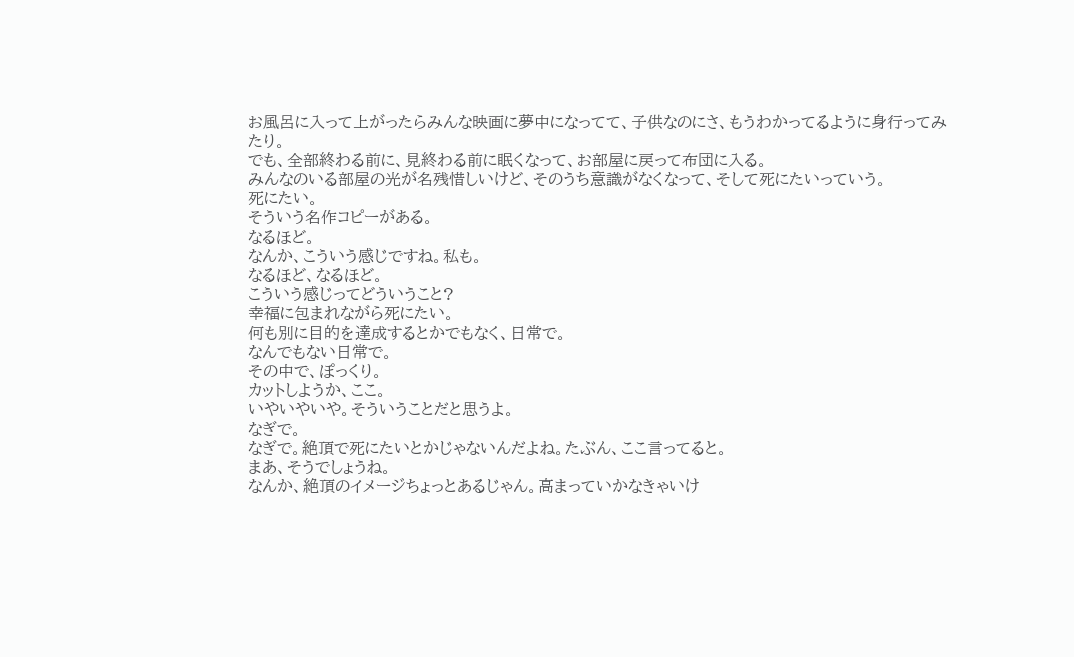お風呂に入って上がったらみんな映画に夢中になってて、子供なのにさ、もうわかってるように身行ってみたり。
でも、全部終わる前に、見終わる前に眠くなって、お部屋に戻って布団に入る。
みんなのいる部屋の光が名残惜しいけど、そのうち意識がなくなって、そして死にたいっていう。
死にたい。
そういう名作コピーがある。
なるほど。
なんか、こういう感じですね。私も。
なるほど、なるほど。
こういう感じってどういうこと?
幸福に包まれながら死にたい。
何も別に目的を達成するとかでもなく、日常で。
なんでもない日常で。
その中で、ぽっくり。
カットしようか、ここ。
いやいやいや。そういうことだと思うよ。
なぎで。
なぎで。絶頂で死にたいとかじゃないんだよね。たぶん、ここ言ってると。
まあ、そうでしょうね。
なんか、絶頂のイメージちょっとあるじゃん。高まっていかなきゃいけ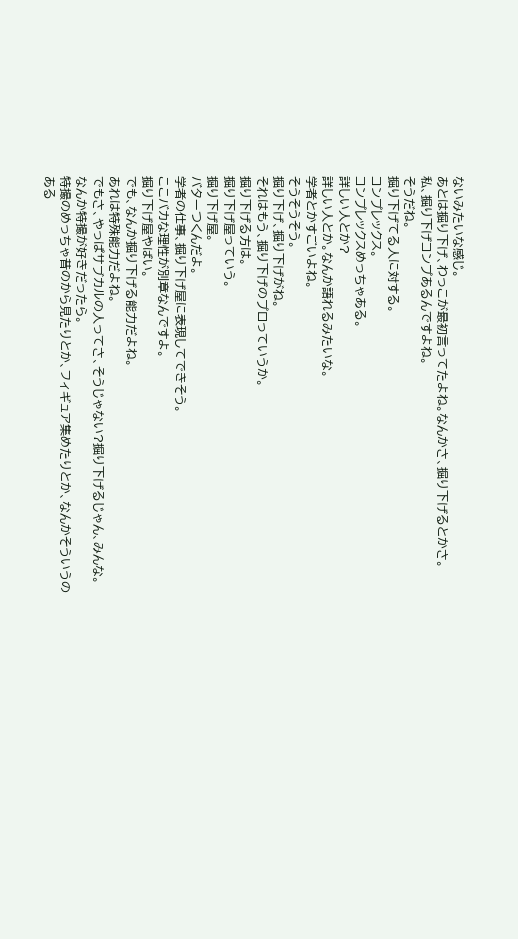ないみたいな感じ。
あとは掘り下げ、わっこが最初言ってたよね。なんかさ、掘り下げるとかさ。
私、掘り下げコンプあるんですよね。
そうだね。
掘り下げてる人に対する。
コンプレックス。
コンプレックスめっちゃある。
詳しい人とか?
詳しい人とか。なんか語れるみたいな。
学者とかすごいよね。
そうそうそう。
掘り下げ、掘り下げがね。
それはもう、掘り下げのプロっていうか。
掘り下げる方は。
掘り下げ屋っていう。
掘り下げ屋。
バターつくんだよ。
学者の仕事、掘り下げ屋に表現してできそう。
ここバカな理性が別章なんですよ。
掘り下げ屋やばい。
でも、なんか掘り下げる能力だよね。
あれは特殊能力だよね。
でもさ、やっぱサブカルの人ってさ、そうじゃない?掘り下げるじゃん、みんな。
なんか特撮が好きだったら。
特撮のめっちゃ昔のから見たりとか、フィギュア集めたりとか、なんかそういうのある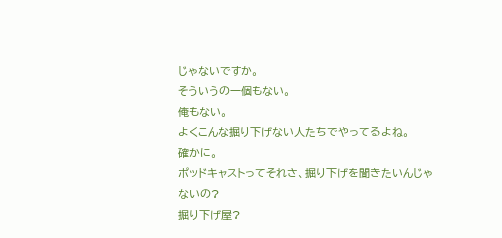じゃないですか。
そういうの一個もない。
俺もない。
よくこんな掘り下げない人たちでやってるよね。
確かに。
ポッドキャストってそれさ、掘り下げを聞きたいんじゃないの?
掘り下げ屋?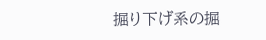掘り下げ系の掘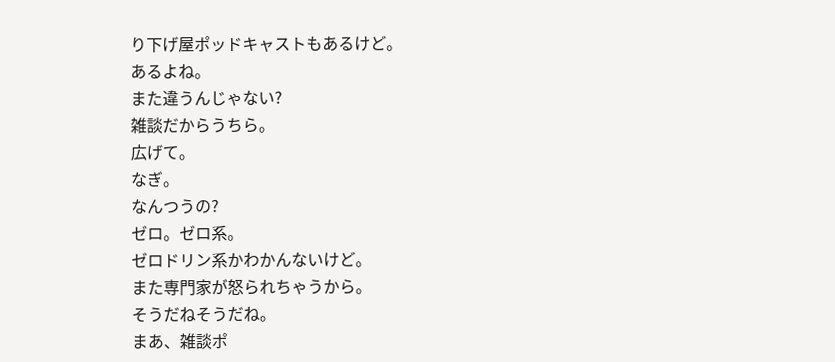り下げ屋ポッドキャストもあるけど。
あるよね。
また違うんじゃない?
雑談だからうちら。
広げて。
なぎ。
なんつうの?
ゼロ。ゼロ系。
ゼロドリン系かわかんないけど。
また専門家が怒られちゃうから。
そうだねそうだね。
まあ、雑談ポ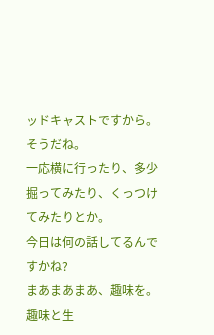ッドキャストですから。
そうだね。
一応横に行ったり、多少掘ってみたり、くっつけてみたりとか。
今日は何の話してるんですかね?
まあまあまあ、趣味を。
趣味と生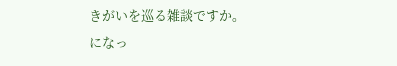きがいを巡る雑談ですか。
になっ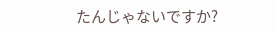たんじゃないですか?